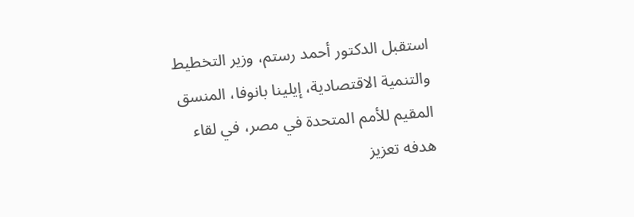استقبل الدكتور أحمد رستم، وزير التخطيط والتنمية الاقتصادية، إيلينا بانوفا، المنسق المقيم للأمم المتحدة في مصر، في لقاء هدفه تعزيز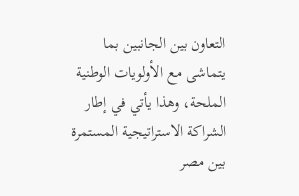التعاون بين الجانبين بما يتماشى مع الأولويات الوطنية الملحة، وهذا يأتي في إطار الشراكة الاستراتيجية المستمرة بين مصر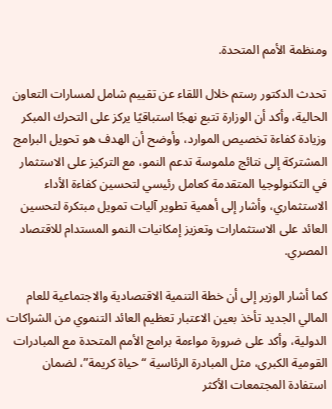ومنظمة الأمم المتحدة.

تحدث الدكتور رستم خلال اللقاء عن تقييم شامل لمسارات التعاون الحالية، وأكد أن الوزارة تتبع نهجًا استباقيًا يركز على التحرك المبكر وزيادة كفاءة تخصيص الموارد، وأوضح أن الهدف هو تحويل البرامج المشتركة إلى نتائج ملموسة تدعم النمو، مع التركيز على الاستثمار في التكنولوجيا المتقدمة كعامل رئيسي لتحسين كفاءة الأداء الاستثماري، وأشار إلى أهمية تطوير آليات تمويل مبتكرة لتحسين العائد على الاستثمارات وتعزيز إمكانيات النمو المستدام للاقتصاد المصري.

كما أشار الوزير إلى أن خطة التنمية الاقتصادية والاجتماعية للعام المالي الجديد تأخذ بعين الاعتبار تعظيم العائد التنموي من الشراكات الدولية، وأكد على ضرورة مواءمة برامج الأمم المتحدة مع المبادرات القومية الكبرى، مثل المبادرة الرئاسية “حياة كريمة”، لضمان استفادة المجتمعات الأكثر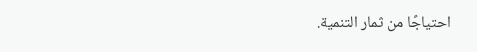احتياجًا من ثمار التنمية.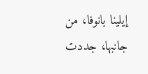إيلينا بانوفا، من جانبها، جددت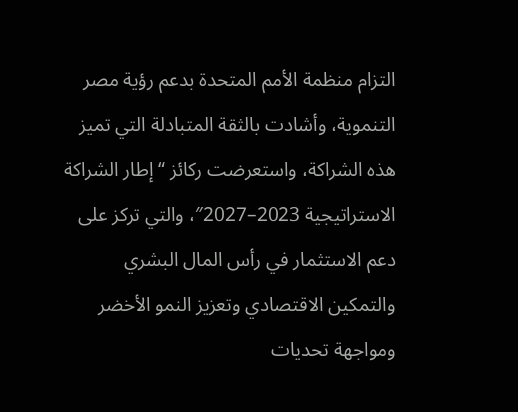التزام منظمة الأمم المتحدة بدعم رؤية مصر التنموية، وأشادت بالثقة المتبادلة التي تميز هذه الشراكة، واستعرضت ركائز “إطار الشراكة الاستراتيجية 2023–2027″، والتي تركز على دعم الاستثمار في رأس المال البشري والتمكين الاقتصادي وتعزيز النمو الأخضر ومواجهة تحديات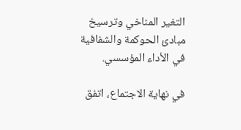التغير المناخي وترسيخ مبادئ الحوكمة والشفافية في الأداء المؤسسي.

في نهاية الاجتماع، اتفق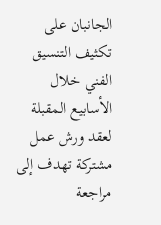الجانبان على تكثيف التنسيق الفني خلال الأسابيع المقبلة لعقد ورش عمل مشتركة تهدف إلى مراجعة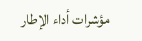مؤشرات أداء الإطار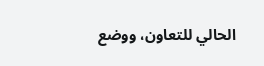الحالي للتعاون، ووضع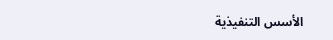الأسس التنفيذية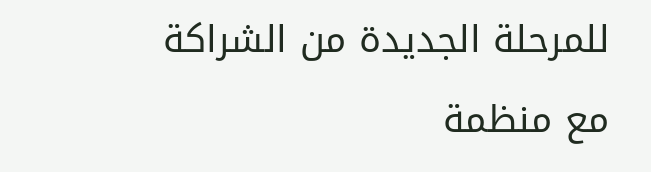للمرحلة الجديدة من الشراكة مع منظمة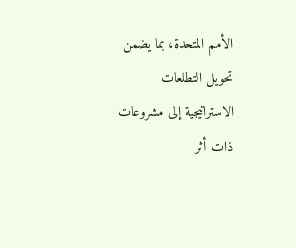الأمم المتحدة، بما يضمن تحويل التطلعات الاستراتيجية إلى مشروعات ذات أثر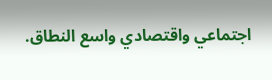اجتماعي واقتصادي واسع النطاق.